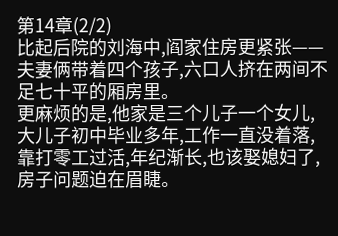第14章(2/2)
比起后院的刘海中,阎家住房更紧张——夫妻俩带着四个孩子,六口人挤在两间不足七十平的厢房里。
更麻烦的是,他家是三个儿子一个女儿,大儿子初中毕业多年,工作一直没着落,靠打零工过活,年纪渐长,也该娶媳妇了,房子问题迫在眉睫。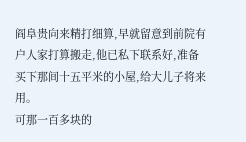阎阜贵向来精打细算,早就留意到前院有户人家打算搬走,他已私下联系好,准备买下那间十五平米的小屋,给大儿子将来用。
可那一百多块的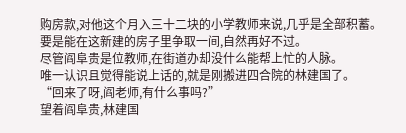购房款,对他这个月入三十二块的小学教师来说,几乎是全部积蓄。
要是能在这新建的房子里争取一间,自然再好不过。
尽管阎阜贵是位教师,在街道办却没什么能帮上忙的人脉。
唯一认识且觉得能说上话的,就是刚搬进四合院的林建国了。
“回来了呀,阎老师,有什么事吗?”
望着阎阜贵,林建国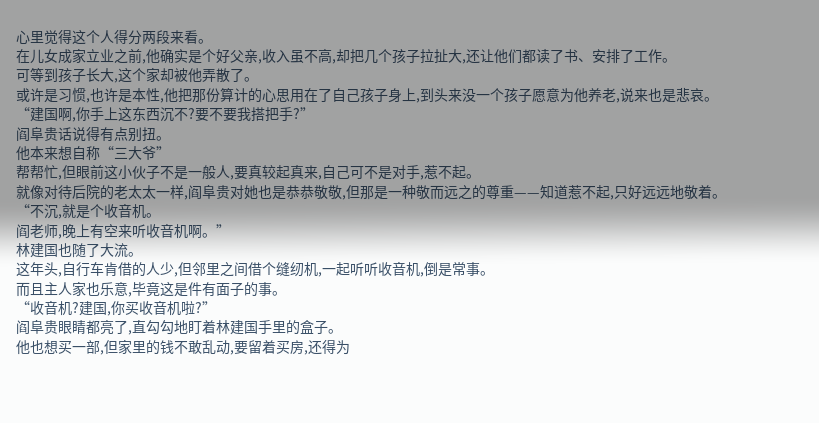心里觉得这个人得分两段来看。
在儿女成家立业之前,他确实是个好父亲,收入虽不高,却把几个孩子拉扯大,还让他们都读了书、安排了工作。
可等到孩子长大,这个家却被他弄散了。
或许是习惯,也许是本性,他把那份算计的心思用在了自己孩子身上,到头来没一个孩子愿意为他养老,说来也是悲哀。
“建国啊,你手上这东西沉不?要不要我搭把手?”
阎阜贵话说得有点别扭。
他本来想自称“三大爷”
帮帮忙,但眼前这小伙子不是一般人,要真较起真来,自己可不是对手,惹不起。
就像对待后院的老太太一样,阎阜贵对她也是恭恭敬敬,但那是一种敬而远之的尊重——知道惹不起,只好远远地敬着。
“不沉,就是个收音机。
阎老师,晚上有空来听收音机啊。”
林建国也随了大流。
这年头,自行车肯借的人少,但邻里之间借个缝纫机,一起听听收音机,倒是常事。
而且主人家也乐意,毕竟这是件有面子的事。
“收音机?建国,你买收音机啦?”
阎阜贵眼睛都亮了,直勾勾地盯着林建国手里的盒子。
他也想买一部,但家里的钱不敢乱动,要留着买房,还得为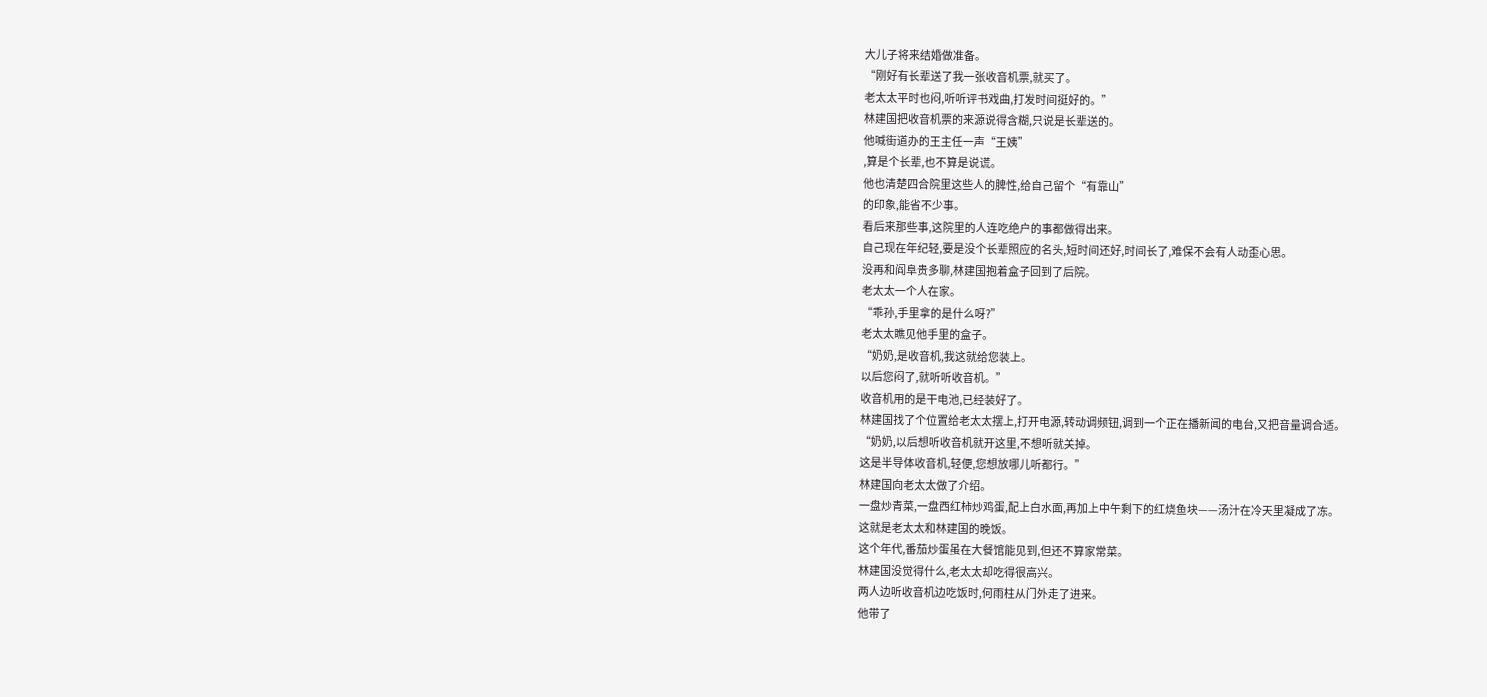大儿子将来结婚做准备。
“刚好有长辈送了我一张收音机票,就买了。
老太太平时也闷,听听评书戏曲,打发时间挺好的。”
林建国把收音机票的来源说得含糊,只说是长辈送的。
他喊街道办的王主任一声“王姨”
,算是个长辈,也不算是说谎。
他也清楚四合院里这些人的脾性,给自己留个“有靠山”
的印象,能省不少事。
看后来那些事,这院里的人连吃绝户的事都做得出来。
自己现在年纪轻,要是没个长辈照应的名头,短时间还好,时间长了,难保不会有人动歪心思。
没再和阎阜贵多聊,林建国抱着盒子回到了后院。
老太太一个人在家。
“乖孙,手里拿的是什么呀?”
老太太瞧见他手里的盒子。
“奶奶,是收音机,我这就给您装上。
以后您闷了,就听听收音机。”
收音机用的是干电池,已经装好了。
林建国找了个位置给老太太摆上,打开电源,转动调频钮,调到一个正在播新闻的电台,又把音量调合适。
“奶奶,以后想听收音机就开这里,不想听就关掉。
这是半导体收音机,轻便,您想放哪儿听都行。”
林建国向老太太做了介绍。
一盘炒青菜,一盘西红柿炒鸡蛋,配上白水面,再加上中午剩下的红烧鱼块——汤汁在冷天里凝成了冻。
这就是老太太和林建国的晚饭。
这个年代,番茄炒蛋虽在大餐馆能见到,但还不算家常菜。
林建国没觉得什么,老太太却吃得很高兴。
两人边听收音机边吃饭时,何雨柱从门外走了进来。
他带了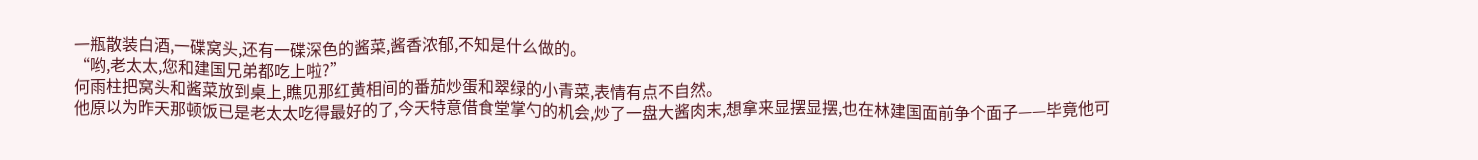一瓶散装白酒,一碟窝头,还有一碟深色的酱菜,酱香浓郁,不知是什么做的。
“哟,老太太,您和建国兄弟都吃上啦?”
何雨柱把窝头和酱菜放到桌上,瞧见那红黄相间的番茄炒蛋和翠绿的小青菜,表情有点不自然。
他原以为昨天那顿饭已是老太太吃得最好的了,今天特意借食堂掌勺的机会,炒了一盘大酱肉末,想拿来显摆显摆,也在林建国面前争个面子——毕竟他可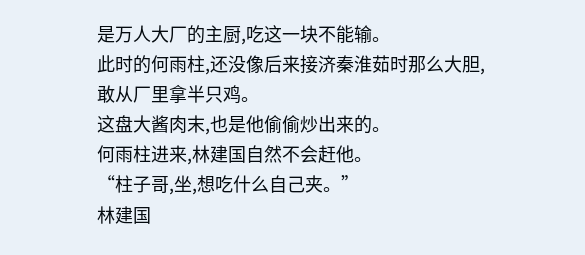是万人大厂的主厨,吃这一块不能输。
此时的何雨柱,还没像后来接济秦淮茹时那么大胆,敢从厂里拿半只鸡。
这盘大酱肉末,也是他偷偷炒出来的。
何雨柱进来,林建国自然不会赶他。
“柱子哥,坐,想吃什么自己夹。”
林建国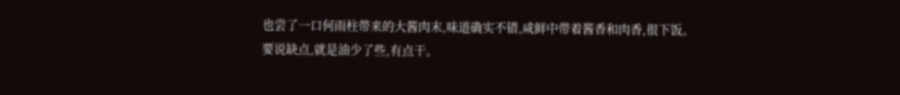也尝了一口何雨柱带来的大酱肉末,味道确实不错,咸鲜中带着酱香和肉香,很下饭。
要说缺点,就是油少了些,有点干。